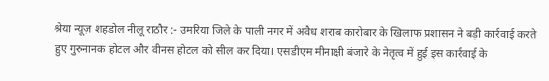श्रेया न्यूज़ शहडोल नीलू राठौर :- उमरिया जिले के पाली नगर में अवैध शराब कारोबार के खिलाफ प्रशासन ने बड़ी कार्रवाई करते हुए गुरुनानक होटल और वीनस होटल को सील कर दिया। एसडीएम मीनाक्षी बंजारे के नेतृत्व में हुई इस कार्रवाई के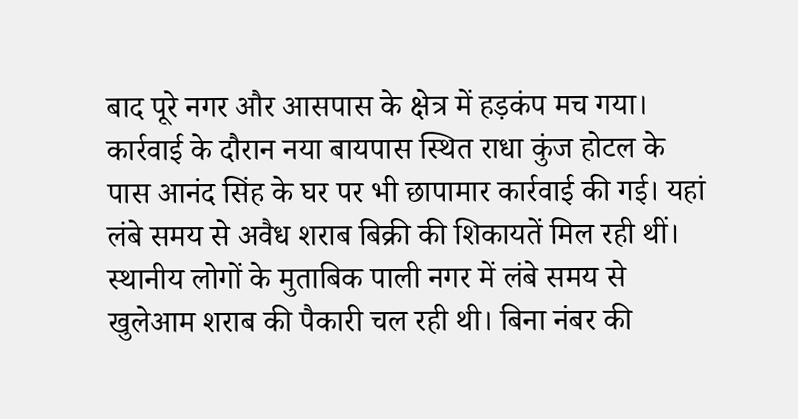बाद पूरे नगर और आसपास के क्षेत्र में हड़कंप मच गया। कार्रवाई के दौरान नया बायपास स्थित राधा कुंज होटल के पास आनंद सिंह के घर पर भी छापामार कार्रवाई की गई। यहां लंबे समय से अवैध शराब बिक्री की शिकायतें मिल रही थीं।
स्थानीय लोगों के मुताबिक पाली नगर में लंबे समय से खुलेआम शराब की पैकारी चल रही थी। बिना नंबर की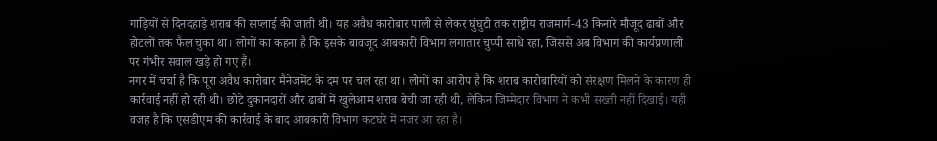गाड़ियों से दिनदहाड़े शराब की सप्लाई की जाती थी। यह अवैध कारोबार पाली से लेकर घुंघुटी तक राष्ट्रीय राजमार्ग-43 किनारे मौजूद ढाबों और होटलों तक फैल चुका था। लोगों का कहना है कि इसके बावजूद आबकारी विभाग लगातार चुप्पी साधे रहा, जिससे अब विभाग की कार्यप्रणाली पर गंभीर सवाल खड़े हो गए हैं।
नगर में चर्चा है कि पूरा अवैध कारोबार मैनेजमेंट के दम पर चल रहा था। लोगों का आरोप है कि शराब कारोबारियों को संरक्षण मिलने के कारण ही कार्रवाई नहीं हो रही थी। छोटे दुकानदारों और ढाबों में खुलेआम शराब बेची जा रही थी, लेकिन जिम्मेदार विभाग ने कभी सख्ती नहीं दिखाई। यही वजह है कि एसडीएम की कार्रवाई के बाद आबकारी विभाग कटघरे में नजर आ रहा है।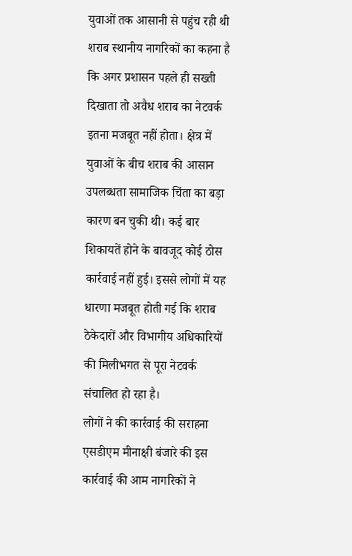युवाओं तक आसानी से पहुंच रही थी शराब स्थानीय नागरिकों का कहना है कि अगर प्रशासन पहले ही सख्ती दिखाता तो अवैध शराब का नेटवर्क इतना मजबूत नहीं होता। क्षेत्र में युवाओं के बीच शराब की आसान उपलब्धता सामाजिक चिंता का बड़ा कारण बन चुकी थी। कई बार शिकायतें होने के बावजूद कोई ठोस कार्रवाई नहीं हुई। इससे लोगों में यह धारणा मजबूत होती गई कि शराब ठेकेदारों और विभागीय अधिकारियों की मिलीभगत से पूरा नेटवर्क संचालित हो रहा है।
लोगों ने की कार्रवाई की सराहना एसडीएम मीनाक्षी बंजारे की इस कार्रवाई की आम नागरिकों ने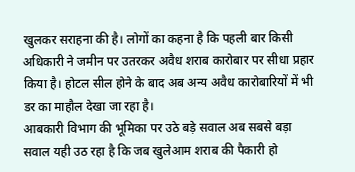खुलकर सराहना की है। लोगों का कहना है कि पहली बार किसी अधिकारी ने जमीन पर उतरकर अवैध शराब कारोबार पर सीधा प्रहार किया है। होटल सील होने के बाद अब अन्य अवैध कारोबारियों में भी डर का माहौल देखा जा रहा है।
आबकारी विभाग की भूमिका पर उठे बड़े सवाल अब सबसे बड़ा सवाल यही उठ रहा है कि जब खुलेआम शराब की पैकारी हो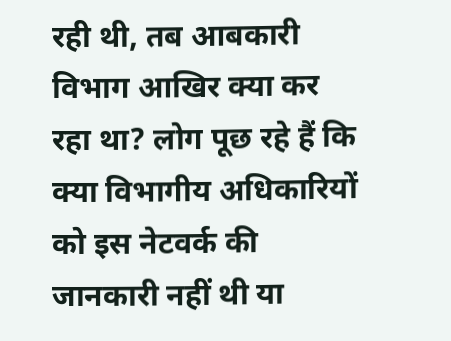रही थी, तब आबकारी विभाग आखिर क्या कर रहा था? लोग पूछ रहे हैं कि क्या विभागीय अधिकारियों को इस नेटवर्क की जानकारी नहीं थी या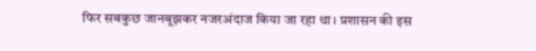फिर सबकुछ जानबूझकर नजरअंदाज किया जा रहा था। प्रशासन की इस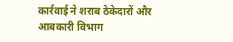कार्रवाई ने शराब ठेकेदारों और आबकारी विभाग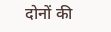दोनों की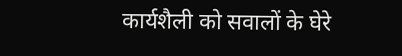कार्यशैली को सवालों के घेरे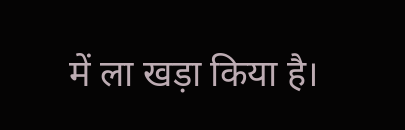में ला खड़ा किया है।